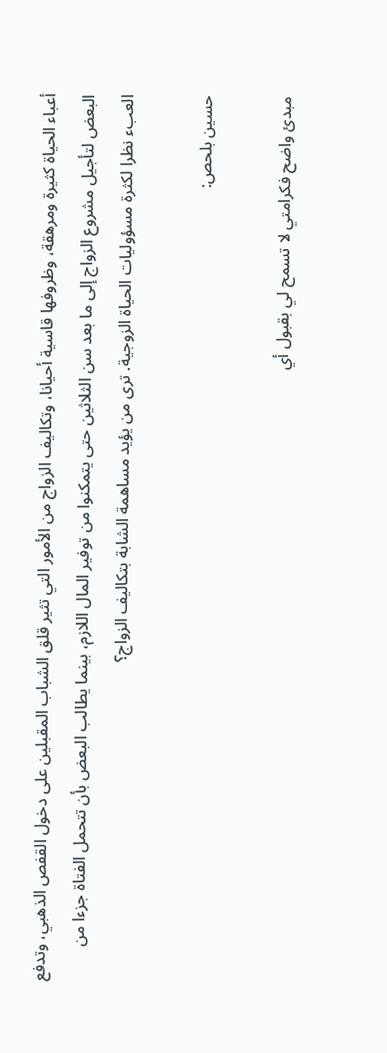أعباء الحياة كثيرة ومرهقة، وظروفها قاسية أحيانا، وتكاليف الزواج من الأمور التي تثير قلق الشباب المقبلين على دخول القفص الذهبي، وتدفع البعض لتأجيل مشروع الزواج إلى ما بعد سن الثلاثين حتى يتمكنوا من توفير المال اللازم، بينما يطالب البعض بأن تتحمل الفتاة جزءا من العبء نظرا لكثرة مسؤوليات الحياة الزوجية. ترى من يؤيد مساهمة الشابة بتكاليف الزواج؟

حسين بلحص:

مبدئ واضح فكرامتي لا تسمح لي بقبول أي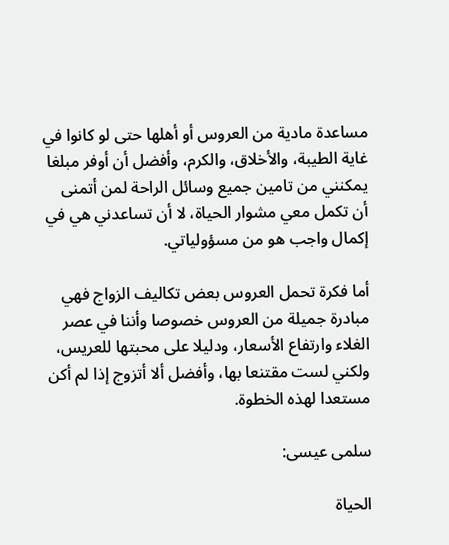مساعدة مادية من العروس أو أهلها حتى لو كانوا في غاية الطيبة، والأخلاق، والكرم، وأفضل أن أوفر مبلغا يمكنني من تامين جميع وسائل الراحة لمن أتمنى أن تكمل معي مشوار الحياة، لا أن تساعدني هي في إكمال واجب هو من مسؤولياتي.

أما فكرة تحمل العروس بعض تكاليف الزواج فهي مبادرة جميلة من العروس خصوصا وأننا في عصر الغلاء وارتفاع الأسعار، ودليلا على محبتها للعريس، ولكني لست مقتنعا بها، وأفضل ألا أتزوج إذا لم أكن مستعدا لهذه الخطوة.

سلمى عيسى:

الحياة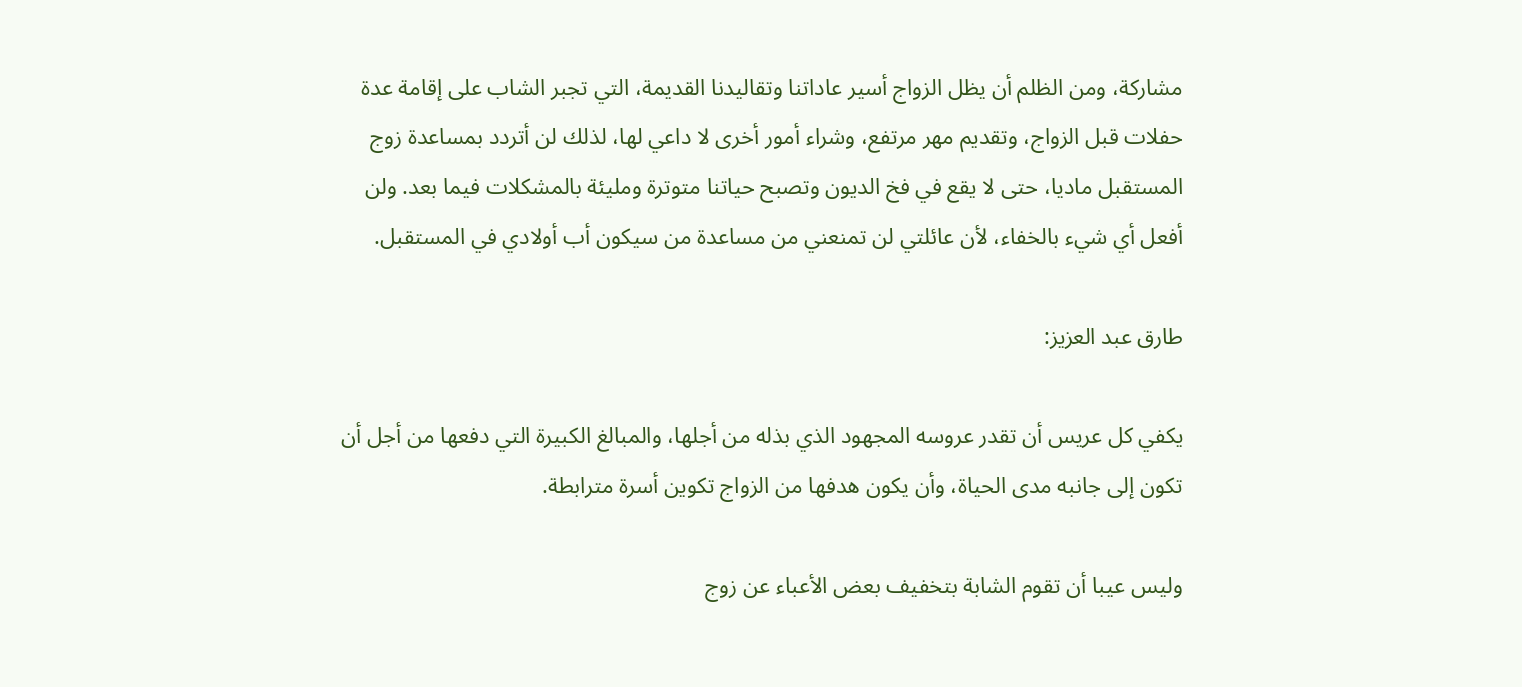مشاركة، ومن الظلم أن يظل الزواج أسير عاداتنا وتقاليدنا القديمة، التي تجبر الشاب على إقامة عدة حفلات قبل الزواج، وتقديم مهر مرتفع، وشراء أمور أخرى لا داعي لها، لذلك لن أتردد بمساعدة زوج المستقبل ماديا، حتى لا يقع في فخ الديون وتصبح حياتنا متوترة ومليئة بالمشكلات فيما بعد. ولن أفعل أي شيء بالخفاء، لأن عائلتي لن تمنعني من مساعدة من سيكون أب أولادي في المستقبل.

طارق عبد العزيز:

يكفي كل عريس أن تقدر عروسه المجهود الذي بذله من أجلها، والمبالغ الكبيرة التي دفعها من أجل أن تكون إلى جانبه مدى الحياة، وأن يكون هدفها من الزواج تكوين أسرة مترابطة.

وليس عيبا أن تقوم الشابة بتخفيف بعض الأعباء عن زوج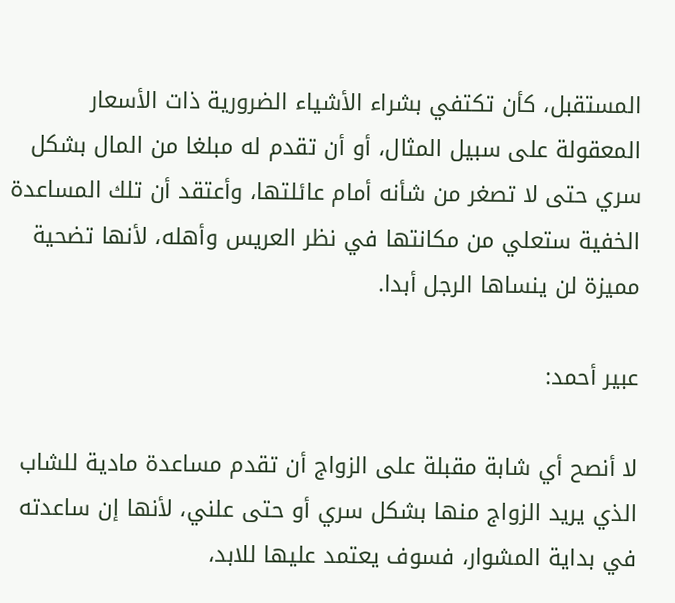المستقبل، كأن تكتفي بشراء الأشياء الضرورية ذات الأسعار المعقولة على سبيل المثال، أو أن تقدم له مبلغا من المال بشكل سري حتى لا تصغر من شأنه أمام عائلتها، وأعتقد أن تلك المساعدة الخفية ستعلي من مكانتها في نظر العريس وأهله، لأنها تضحية مميزة لن ينساها الرجل أبدا.

عبير أحمد:

لا أنصح أي شابة مقبلة على الزواج أن تقدم مساعدة مادية للشاب الذي يريد الزواج منها بشكل سري أو حتى علني، لأنها إن ساعدته في بداية المشوار، فسوف يعتمد عليها للابد،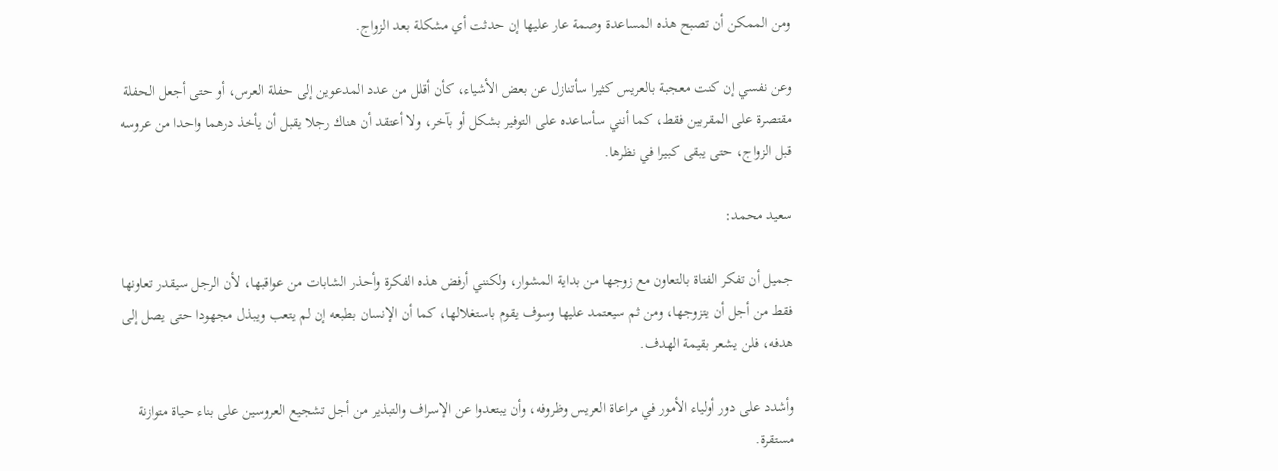ومن الممكن أن تصبح هذه المساعدة وصمة عار عليها إن حدثت أي مشكلة بعد الزواج.

وعن نفسي إن كنت معجبة بالعريس كثيرا سأتنازل عن بعض الأشياء، كأن أقلل من عدد المدعوين إلى حفلة العرس، أو حتى أجعل الحفلة مقتصرة على المقربين فقط، كما أنني سأساعده على التوفير بشكل أو بآخر، ولا أعتقد أن هناك رجلا يقبل أن يأخذ درهما واحدا من عروسه قبل الزواج، حتى يبقى كبيرا في نظرها.

سعيد محمد:

جميل أن تفكر الفتاة بالتعاون مع زوجها من بداية المشوار، ولكنني أرفض هذه الفكرة وأحذر الشابات من عواقبها، لأن الرجل سيقدر تعاونها فقط من أجل أن يتزوجها، ومن ثم سيعتمد عليها وسوف يقوم باستغلالها، كما أن الإنسان بطبعه إن لم يتعب ويبذل مجهودا حتى يصل إلى هدفه، فلن يشعر بقيمة الهدف.

وأشدد على دور أولياء الأمور في مراعاة العريس وظروفه، وأن يبتعدوا عن الإسراف والتبذير من أجل تشجيع العروسين على بناء حياة متوازنة مستقرة.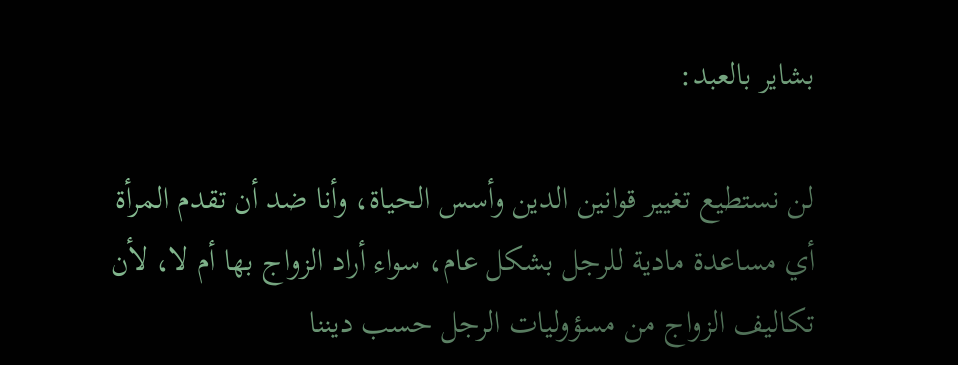بشاير بالعبد:

لن نستطيع تغيير قوانين الدين وأسس الحياة، وأنا ضد أن تقدم المرأة أي مساعدة مادية للرجل بشكل عام، سواء أراد الزواج بها أم لا، لأن تكاليف الزواج من مسؤوليات الرجل حسب ديننا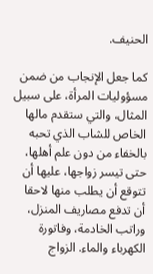الحنيف.

كما جعل الإنجاب من ضمن مسؤوليات المرأة، على سبيل المثال، والتي ستقدم مالها الخاص للشاب الذي تحبه بالخفاء من دون علم أهلها، حتى تيسر زواجها، عليها أن تتوقع أن يطلب منها لاحقا أن تدفع مصاريف المنزل، وراتب الخادمة، وفاتورة الكهرباء والماء. الزواج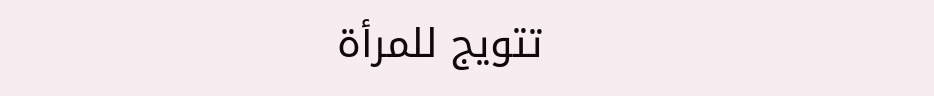تتويج للمرأة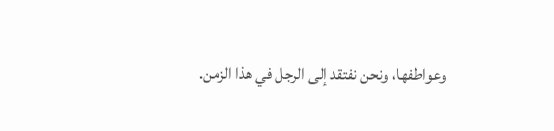وعواطفها، ونحن نفتقد إلى الرجل في هذا الزمن.